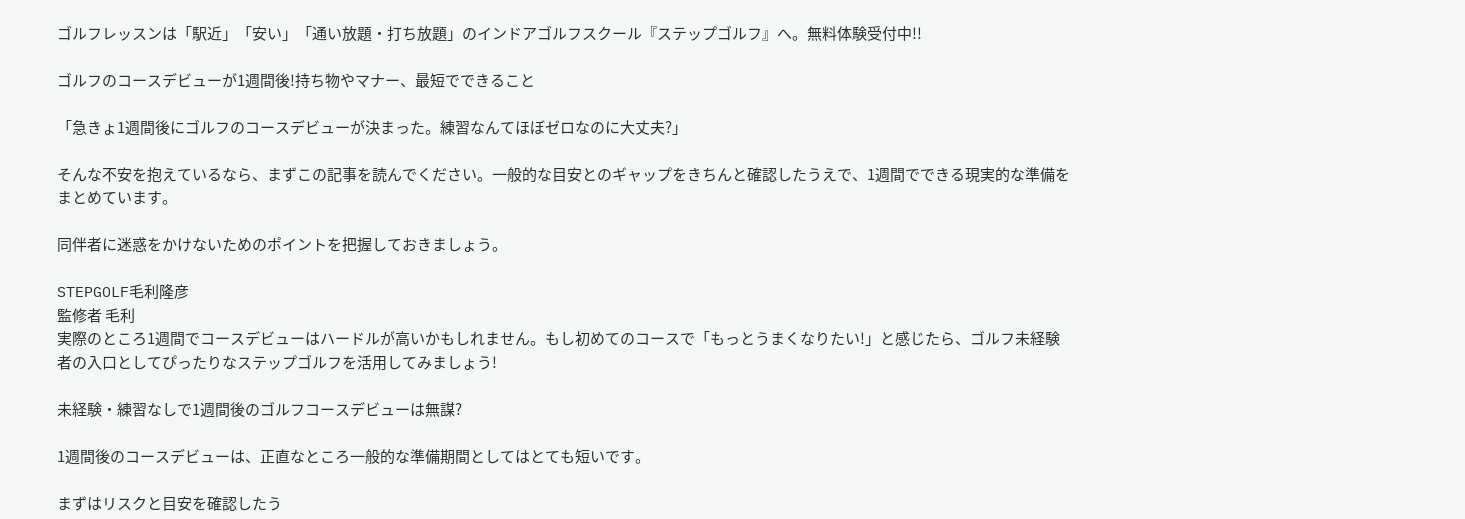ゴルフレッスンは「駅近」「安い」「通い放題・打ち放題」のインドアゴルフスクール『ステップゴルフ』へ。無料体験受付中!!

ゴルフのコースデビューが1週間後!持ち物やマナー、最短でできること

「急きょ1週間後にゴルフのコースデビューが決まった。練習なんてほぼゼロなのに大丈夫?」

そんな不安を抱えているなら、まずこの記事を読んでください。一般的な目安とのギャップをきちんと確認したうえで、1週間でできる現実的な準備をまとめています。

同伴者に迷惑をかけないためのポイントを把握しておきましょう。

STEPGOLF毛利隆彦
監修者 毛利
実際のところ1週間でコースデビューはハードルが高いかもしれません。もし初めてのコースで「もっとうまくなりたい!」と感じたら、ゴルフ未経験者の入口としてぴったりなステップゴルフを活用してみましょう!

未経験・練習なしで1週間後のゴルフコースデビューは無謀?

1週間後のコースデビューは、正直なところ一般的な準備期間としてはとても短いです。

まずはリスクと目安を確認したう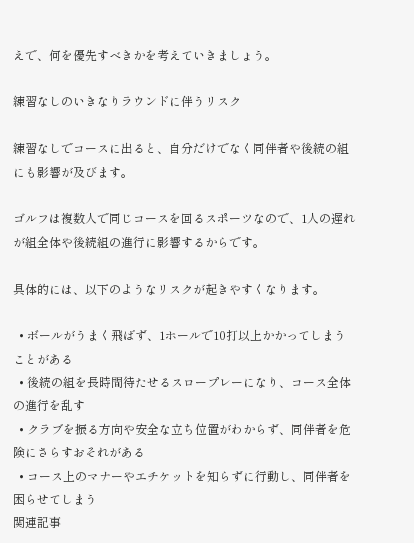えで、何を優先すべきかを考えていきましょう。

練習なしのいきなりラウンドに伴うリスク

練習なしでコースに出ると、自分だけでなく同伴者や後続の組にも影響が及びます。

ゴルフは複数人で同じコースを回るスポーツなので、1人の遅れが組全体や後続組の進行に影響するからです。

具体的には、以下のようなリスクが起きやすくなります。

  • ボールがうまく飛ばず、1ホールで10打以上かかってしまうことがある
  • 後続の組を長時間待たせるスロープレーになり、コース全体の進行を乱す
  • クラブを振る方向や安全な立ち位置がわからず、同伴者を危険にさらすおそれがある
  • コース上のマナーやエチケットを知らずに行動し、同伴者を困らせてしまう
関連記事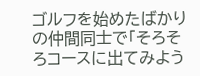ゴルフを始めたばかりの仲間同士で「そろそろコースに出てみよう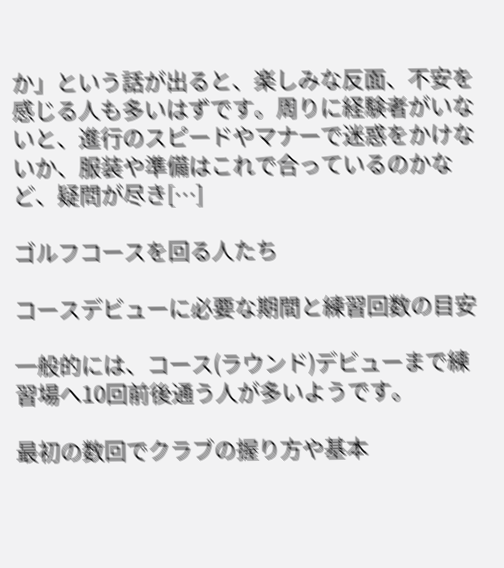か」という話が出ると、楽しみな反面、不安を感じる人も多いはずです。周りに経験者がいないと、進行のスピードやマナーで迷惑をかけないか、服装や準備はこれで合っているのかなど、疑問が尽き[…]

ゴルフコースを回る人たち

コースデビューに必要な期間と練習回数の目安

一般的には、コース(ラウンド)デビューまで練習場へ10回前後通う人が多いようです。

最初の数回でクラブの握り方や基本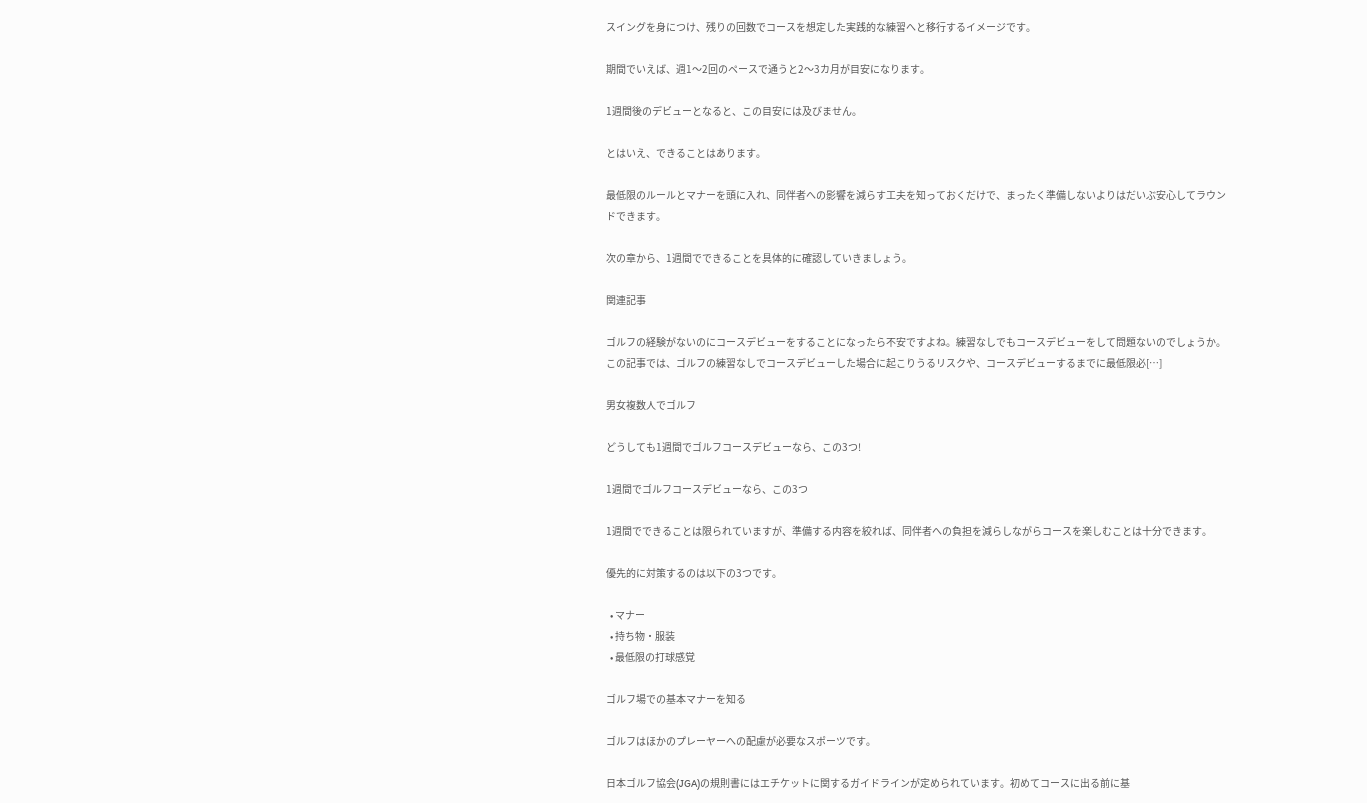スイングを身につけ、残りの回数でコースを想定した実践的な練習へと移行するイメージです。

期間でいえば、週1〜2回のペースで通うと2〜3カ月が目安になります。

1週間後のデビューとなると、この目安には及びません。

とはいえ、できることはあります。

最低限のルールとマナーを頭に入れ、同伴者への影響を減らす工夫を知っておくだけで、まったく準備しないよりはだいぶ安心してラウンドできます。

次の章から、1週間でできることを具体的に確認していきましょう。

関連記事

ゴルフの経験がないのにコースデビューをすることになったら不安ですよね。練習なしでもコースデビューをして問題ないのでしょうか。この記事では、ゴルフの練習なしでコースデビューした場合に起こりうるリスクや、コースデビューするまでに最低限必[…]

男女複数人でゴルフ

どうしても1週間でゴルフコースデビューなら、この3つ!

1週間でゴルフコースデビューなら、この3つ

1週間でできることは限られていますが、準備する内容を絞れば、同伴者への負担を減らしながらコースを楽しむことは十分できます。

優先的に対策するのは以下の3つです。

  • マナー
  • 持ち物・服装
  • 最低限の打球感覚

ゴルフ場での基本マナーを知る

ゴルフはほかのプレーヤーへの配慮が必要なスポーツです。

日本ゴルフ協会(JGA)の規則書にはエチケットに関するガイドラインが定められています。初めてコースに出る前に基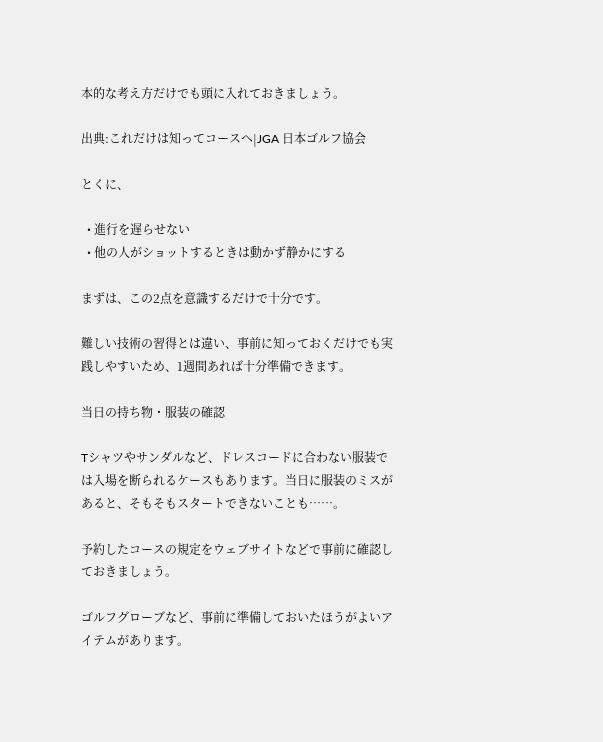本的な考え方だけでも頭に入れておきましょう。

出典:これだけは知ってコースへ|JGA 日本ゴルフ協会

とくに、

  • 進行を遅らせない
  • 他の人がショットするときは動かず静かにする

まずは、この2点を意識するだけで十分です。

難しい技術の習得とは違い、事前に知っておくだけでも実践しやすいため、1週間あれば十分準備できます。

当日の持ち物・服装の確認

Tシャツやサンダルなど、ドレスコードに合わない服装では入場を断られるケースもあります。当日に服装のミスがあると、そもそもスタートできないことも……。

予約したコースの規定をウェブサイトなどで事前に確認しておきましょう。

ゴルフグローブなど、事前に準備しておいたほうがよいアイテムがあります。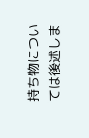持ち物については後述しま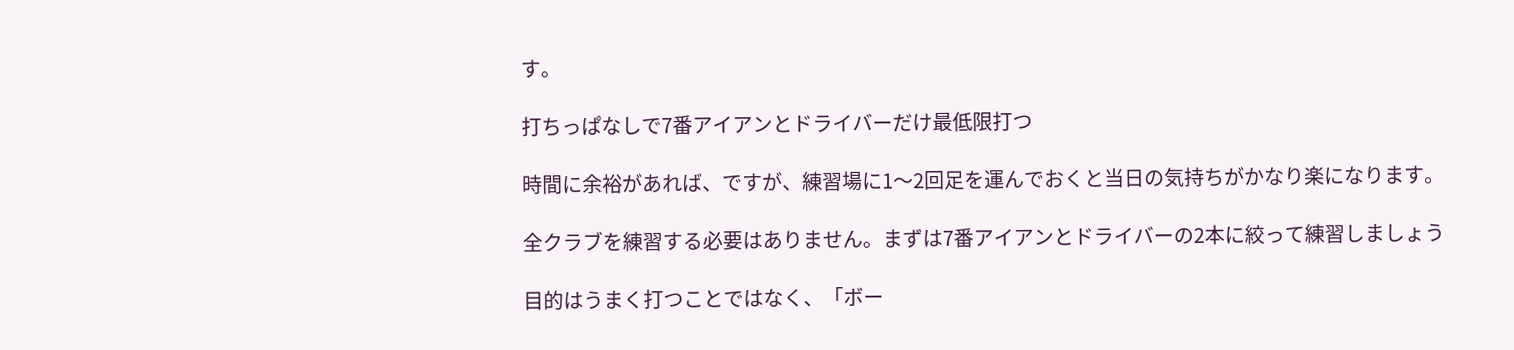す。

打ちっぱなしで7番アイアンとドライバーだけ最低限打つ

時間に余裕があれば、ですが、練習場に1〜2回足を運んでおくと当日の気持ちがかなり楽になります。

全クラブを練習する必要はありません。まずは7番アイアンとドライバーの2本に絞って練習しましょう

目的はうまく打つことではなく、「ボー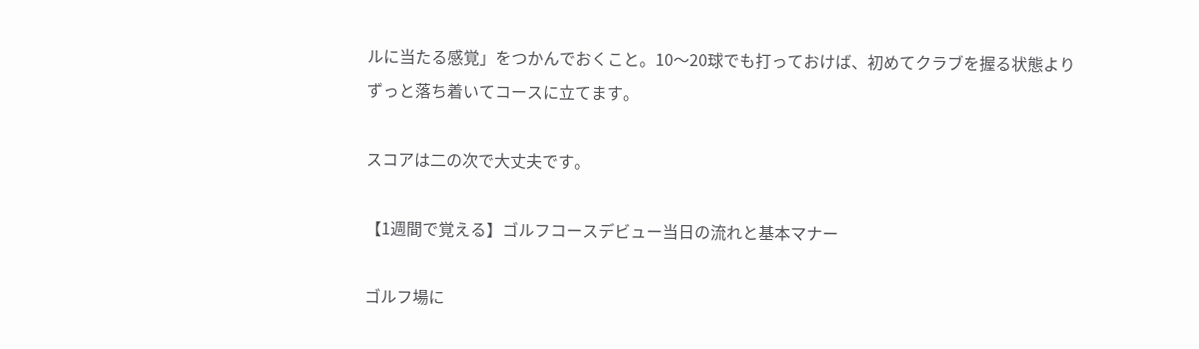ルに当たる感覚」をつかんでおくこと。10〜20球でも打っておけば、初めてクラブを握る状態よりずっと落ち着いてコースに立てます。

スコアは二の次で大丈夫です。

【1週間で覚える】ゴルフコースデビュー当日の流れと基本マナー

ゴルフ場に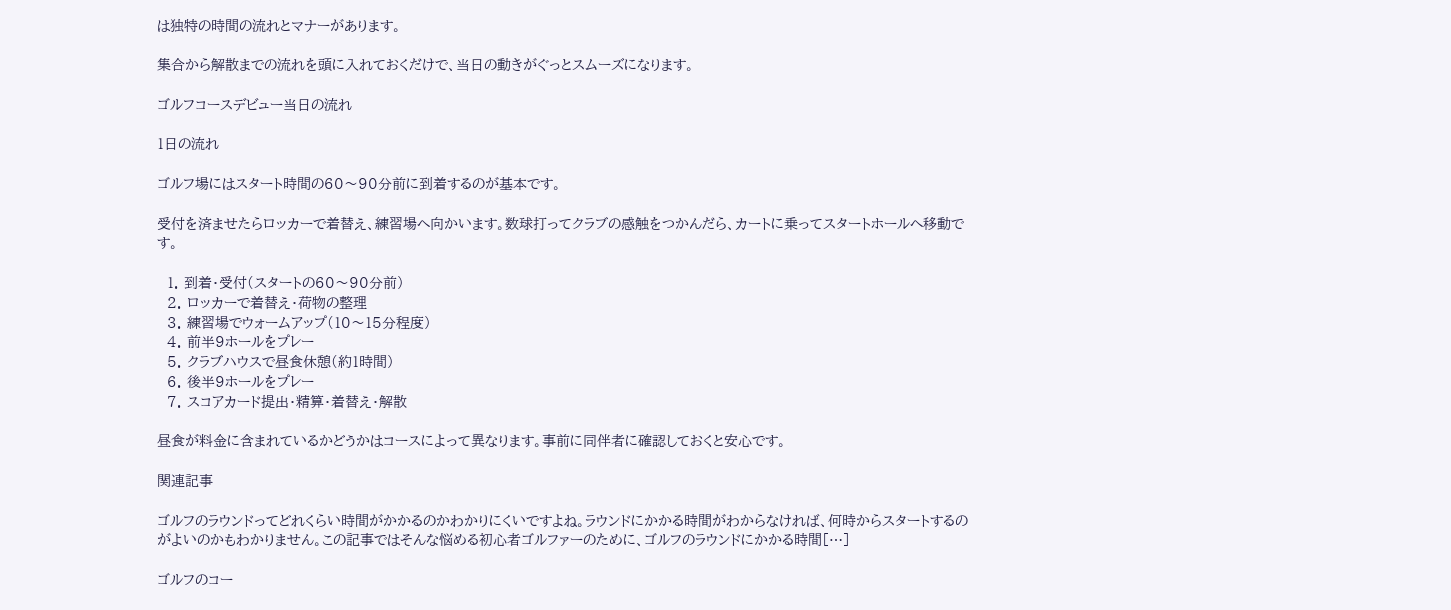は独特の時間の流れとマナーがあります。

集合から解散までの流れを頭に入れておくだけで、当日の動きがぐっとスムーズになります。

ゴルフコースデビュー当日の流れ

1日の流れ

ゴルフ場にはスタート時間の60〜90分前に到着するのが基本です。

受付を済ませたらロッカーで着替え、練習場へ向かいます。数球打ってクラブの感触をつかんだら、カートに乗ってスタートホールへ移動です。

  1. 到着・受付(スタートの60〜90分前)
  2. ロッカーで着替え・荷物の整理
  3. 練習場でウォームアップ(10〜15分程度)
  4. 前半9ホールをプレー
  5. クラブハウスで昼食休憩(約1時間)
  6. 後半9ホールをプレー
  7. スコアカード提出・精算・着替え・解散

昼食が料金に含まれているかどうかはコースによって異なります。事前に同伴者に確認しておくと安心です。

関連記事

ゴルフのラウンドってどれくらい時間がかかるのかわかりにくいですよね。ラウンドにかかる時間がわからなければ、何時からスタートするのがよいのかもわかりません。この記事ではそんな悩める初心者ゴルファーのために、ゴルフのラウンドにかかる時間[…]

ゴルフのコー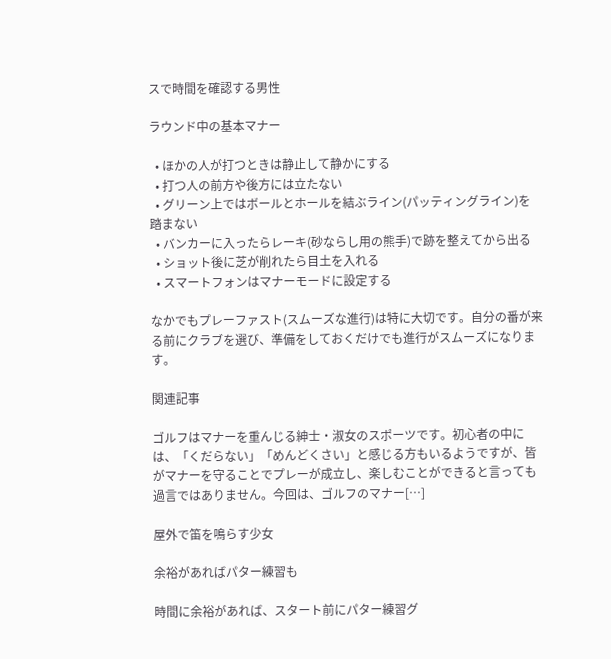スで時間を確認する男性

ラウンド中の基本マナー

  • ほかの人が打つときは静止して静かにする
  • 打つ人の前方や後方には立たない
  • グリーン上ではボールとホールを結ぶライン(パッティングライン)を踏まない
  • バンカーに入ったらレーキ(砂ならし用の熊手)で跡を整えてから出る
  • ショット後に芝が削れたら目土を入れる
  • スマートフォンはマナーモードに設定する

なかでもプレーファスト(スムーズな進行)は特に大切です。自分の番が来る前にクラブを選び、準備をしておくだけでも進行がスムーズになります。

関連記事

ゴルフはマナーを重んじる紳士・淑女のスポーツです。初心者の中には、「くだらない」「めんどくさい」と感じる方もいるようですが、皆がマナーを守ることでプレーが成立し、楽しむことができると言っても過言ではありません。今回は、ゴルフのマナー[…]

屋外で笛を鳴らす少女

余裕があればパター練習も

時間に余裕があれば、スタート前にパター練習グ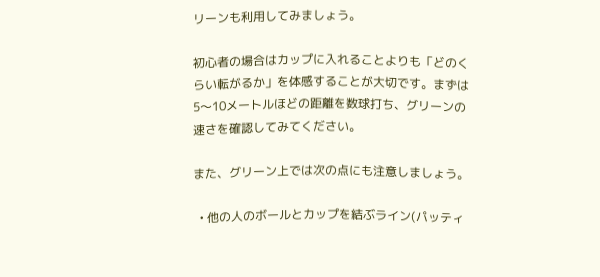リーンも利用してみましょう。

初心者の場合はカップに入れることよりも「どのくらい転がるか」を体感することが大切です。まずは5〜10メートルほどの距離を数球打ち、グリーンの速さを確認してみてください。

また、グリーン上では次の点にも注意しましょう。

  • 他の人のボールとカップを結ぶライン(パッティ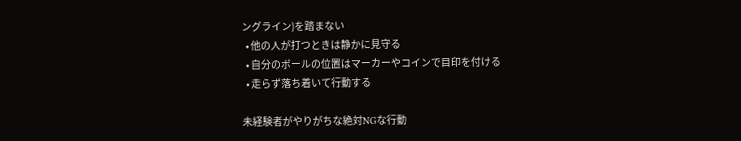ングライン)を踏まない
  • 他の人が打つときは静かに見守る
  • 自分のボールの位置はマーカーやコインで目印を付ける
  • 走らず落ち着いて行動する

未経験者がやりがちな絶対NGな行動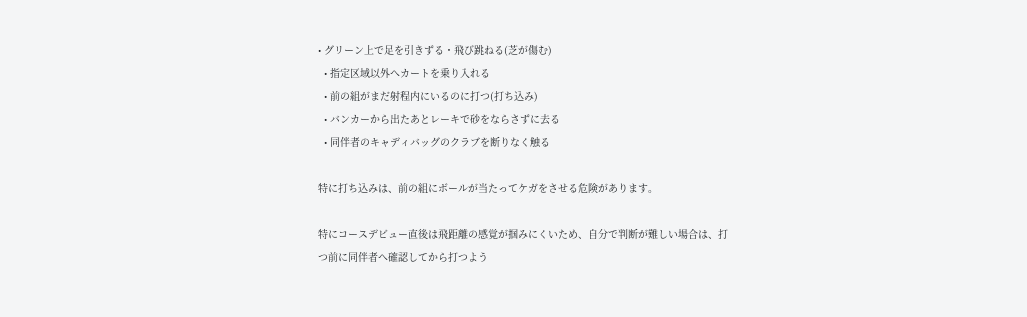• グリーン上で足を引きずる・飛び跳ねる(芝が傷む)
  • 指定区域以外へカートを乗り入れる
  • 前の組がまだ射程内にいるのに打つ(打ち込み)
  • バンカーから出たあとレーキで砂をならさずに去る
  • 同伴者のキャディバッグのクラブを断りなく触る

特に打ち込みは、前の組にボールが当たってケガをさせる危険があります。

特にコースデビュー直後は飛距離の感覚が掴みにくいため、自分で判断が難しい場合は、打つ前に同伴者へ確認してから打つよう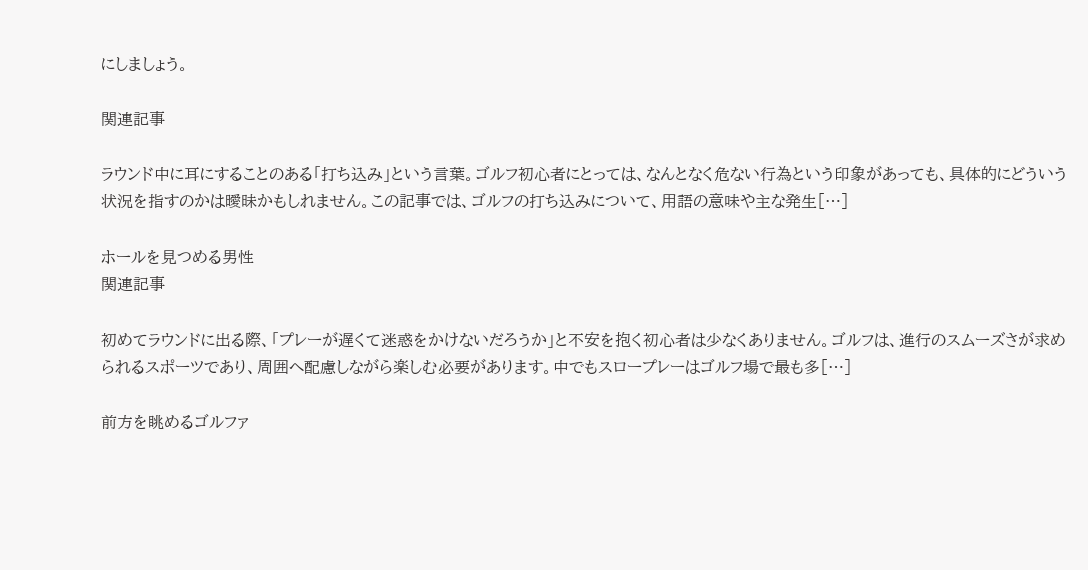にしましょう。

関連記事

ラウンド中に耳にすることのある「打ち込み」という言葉。ゴルフ初心者にとっては、なんとなく危ない行為という印象があっても、具体的にどういう状況を指すのかは曖昧かもしれません。この記事では、ゴルフの打ち込みについて、用語の意味や主な発生[…]

ホールを見つめる男性
関連記事

初めてラウンドに出る際、「プレーが遅くて迷惑をかけないだろうか」と不安を抱く初心者は少なくありません。ゴルフは、進行のスムーズさが求められるスポーツであり、周囲へ配慮しながら楽しむ必要があります。中でもスロープレーはゴルフ場で最も多[…]

前方を眺めるゴルファ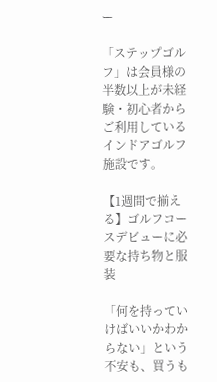ー

「ステップゴルフ」は会員様の半数以上が未経験・初心者からご利用しているインドアゴルフ施設です。

【1週間で揃える】ゴルフコースデビューに必要な持ち物と服装

「何を持っていけばいいかわからない」という不安も、買うも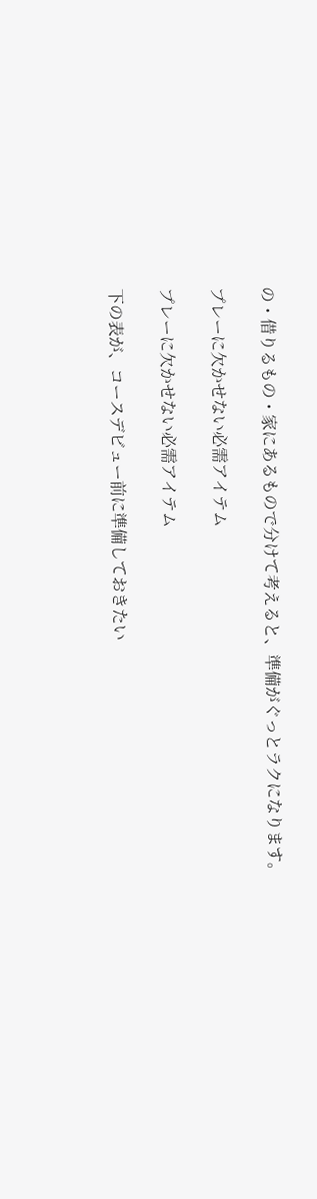の・借りるもの・家にあるもので分けて考えると、準備がぐっとラクになります。

プレーに欠かせない必需アイテム

プレーに欠かせない必需アイテム

下の表が、コースデビュー前に準備しておきたい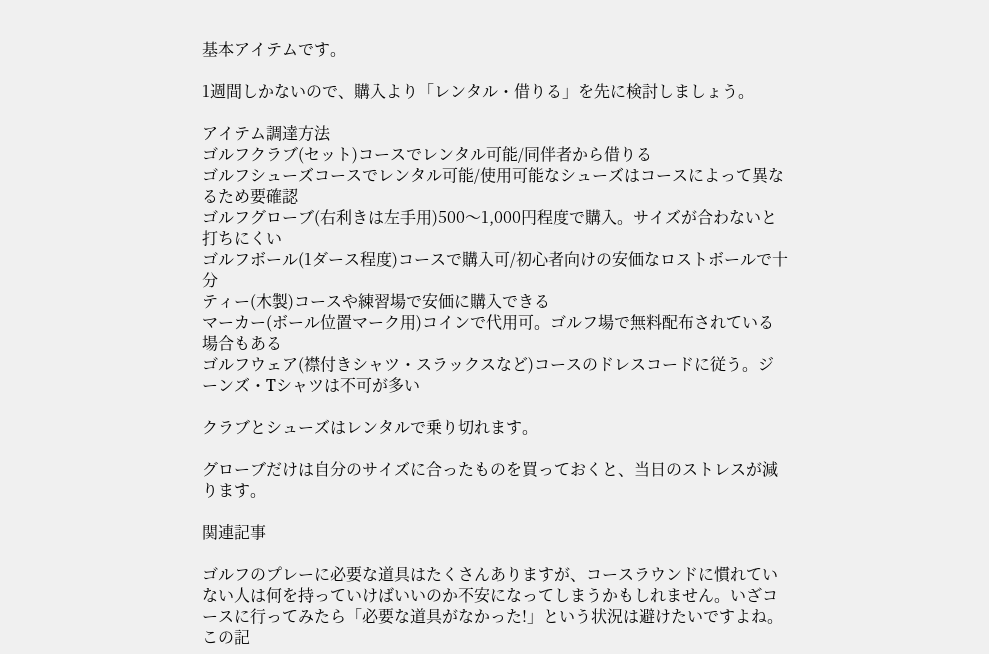基本アイテムです。

1週間しかないので、購入より「レンタル・借りる」を先に検討しましょう。

アイテム調達方法
ゴルフクラブ(セット)コースでレンタル可能/同伴者から借りる
ゴルフシューズコースでレンタル可能/使用可能なシューズはコースによって異なるため要確認
ゴルフグローブ(右利きは左手用)500〜1,000円程度で購入。サイズが合わないと打ちにくい
ゴルフボール(1ダース程度)コースで購入可/初心者向けの安価なロストボールで十分
ティー(木製)コースや練習場で安価に購入できる
マーカー(ボール位置マーク用)コインで代用可。ゴルフ場で無料配布されている場合もある
ゴルフウェア(襟付きシャツ・スラックスなど)コースのドレスコードに従う。ジーンズ・Tシャツは不可が多い

クラブとシューズはレンタルで乗り切れます。

グローブだけは自分のサイズに合ったものを買っておくと、当日のストレスが減ります。

関連記事

ゴルフのプレーに必要な道具はたくさんありますが、コースラウンドに慣れていない人は何を持っていけばいいのか不安になってしまうかもしれません。いざコースに行ってみたら「必要な道具がなかった!」という状況は避けたいですよね。この記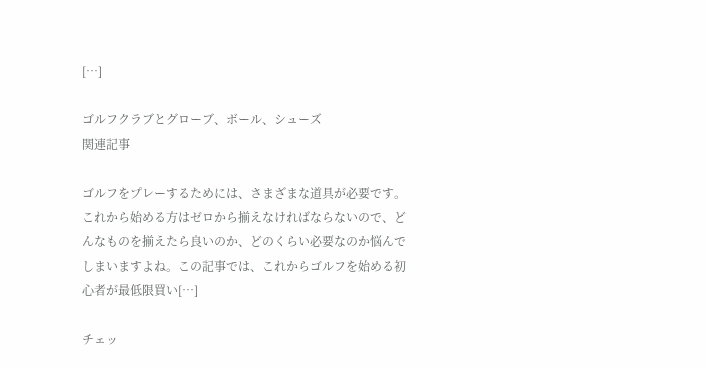[…]

ゴルフクラブとグローブ、ボール、シューズ
関連記事

ゴルフをプレーするためには、さまざまな道具が必要です。これから始める方はゼロから揃えなければならないので、どんなものを揃えたら良いのか、どのくらい必要なのか悩んでしまいますよね。この記事では、これからゴルフを始める初心者が最低限買い[…]

チェッ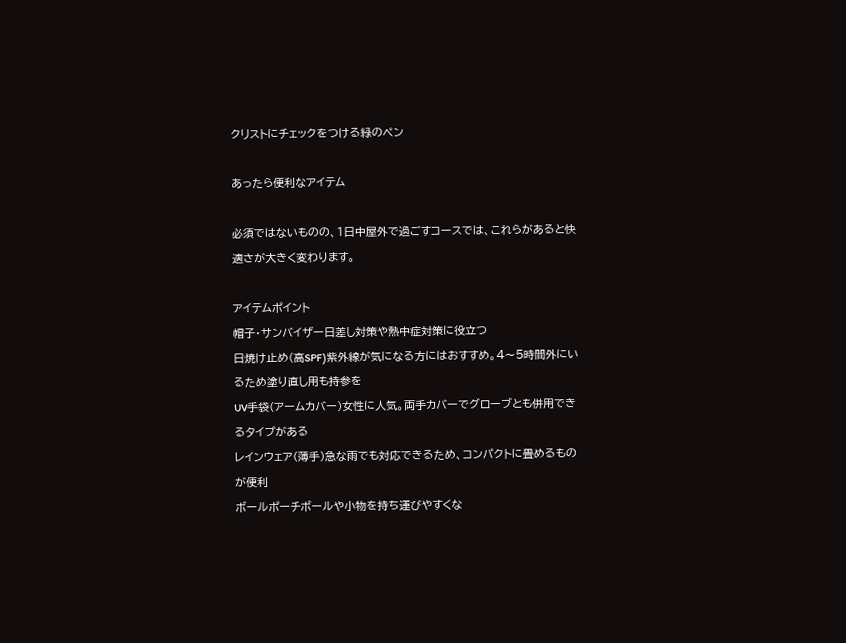クリストにチェックをつける緑のペン

あったら便利なアイテム

必須ではないものの、1日中屋外で過ごすコースでは、これらがあると快適さが大きく変わります。

アイテムポイント
帽子・サンバイザー日差し対策や熱中症対策に役立つ
日焼け止め(高SPF)紫外線が気になる方にはおすすめ。4〜5時間外にいるため塗り直し用も持参を
UV手袋(アームカバー)女性に人気。両手カバーでグローブとも併用できるタイプがある
レインウェア(薄手)急な雨でも対応できるため、コンパクトに畳めるものが便利
ボールポーチボールや小物を持ち運びやすくな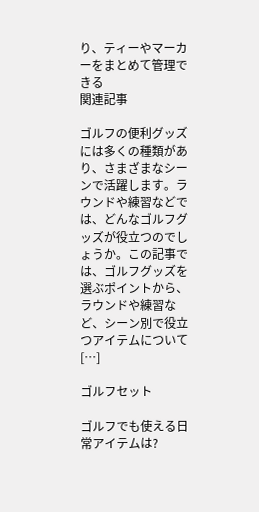り、ティーやマーカーをまとめて管理できる
関連記事

ゴルフの便利グッズには多くの種類があり、さまざまなシーンで活躍します。ラウンドや練習などでは、どんなゴルフグッズが役立つのでしょうか。この記事では、ゴルフグッズを選ぶポイントから、ラウンドや練習など、シーン別で役立つアイテムについて[…]

ゴルフセット

ゴルフでも使える日常アイテムは?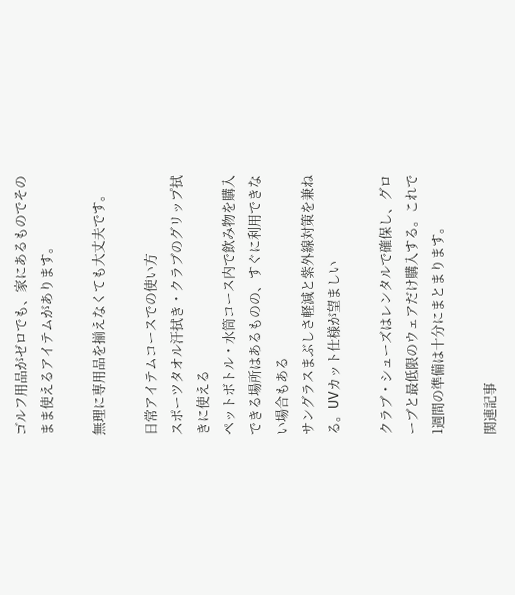ゴルフ用品がゼロでも、家にあるものでそのまま使えるアイテムがあります。

無理に専用品を揃えなくても大丈夫です。

日常アイテムコースでの使い方
スポーツタオル汗拭き・クラブのグリップ拭きに使える
ペットボトル・水筒コース内で飲み物を購入できる場所はあるものの、すぐに利用できない場合もある
サングラスまぶしさ軽減と紫外線対策を兼ねる。UVカット仕様が望ましい

クラブ・シューズはレンタルで確保し、グローブと最低限のウェアだけ購入する。これで1週間の準備は十分にまとまります。

関連記事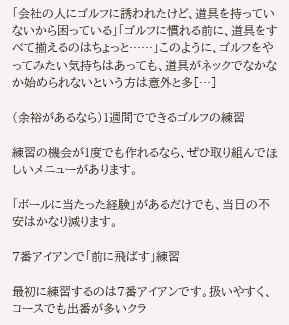「会社の人にゴルフに誘われたけど、道具を持っていないから困っている」「ゴルフに慣れる前に、道具をすべて揃えるのはちょっと……」このように、ゴルフをやってみたい気持ちはあっても、道具がネックでなかなか始められないという方は意外と多[…]

(余裕があるなら)1週間でできるゴルフの練習

練習の機会が1度でも作れるなら、ぜひ取り組んでほしいメニューがあります。

「ボールに当たった経験」があるだけでも、当日の不安はかなり減ります。

7番アイアンで「前に飛ばす」練習

最初に練習するのは7番アイアンです。扱いやすく、コースでも出番が多いクラ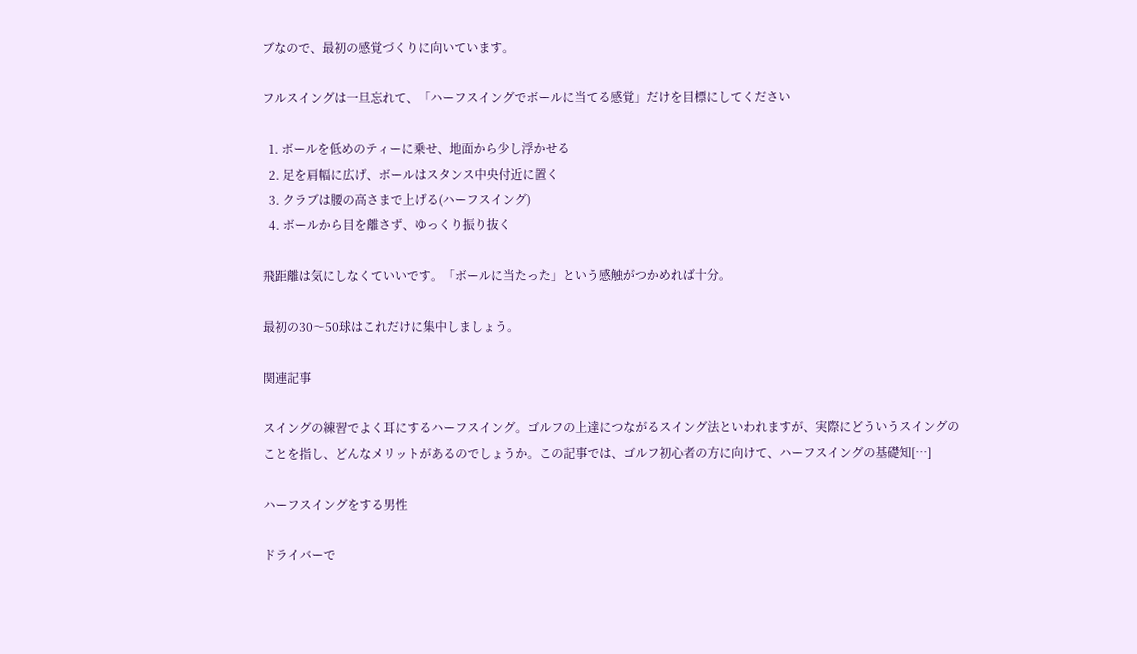ブなので、最初の感覚づくりに向いています。

フルスイングは一旦忘れて、「ハーフスイングでボールに当てる感覚」だけを目標にしてください

  1. ボールを低めのティーに乗せ、地面から少し浮かせる
  2. 足を肩幅に広げ、ボールはスタンス中央付近に置く
  3. クラブは腰の高さまで上げる(ハーフスイング)
  4. ボールから目を離さず、ゆっくり振り抜く

飛距離は気にしなくていいです。「ボールに当たった」という感触がつかめれば十分。

最初の30〜50球はこれだけに集中しましょう。

関連記事

スイングの練習でよく耳にするハーフスイング。ゴルフの上達につながるスイング法といわれますが、実際にどういうスイングのことを指し、どんなメリットがあるのでしょうか。この記事では、ゴルフ初心者の方に向けて、ハーフスイングの基礎知[…]

ハーフスイングをする男性

ドライバーで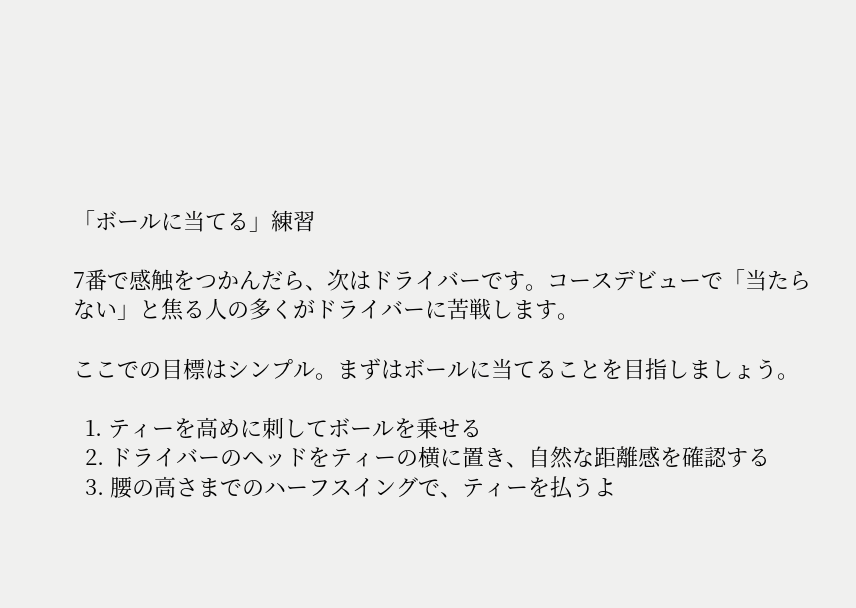「ボールに当てる」練習

7番で感触をつかんだら、次はドライバーです。コースデビューで「当たらない」と焦る人の多くがドライバーに苦戦します。

ここでの目標はシンプル。まずはボールに当てることを目指しましょう。

  1. ティーを高めに刺してボールを乗せる
  2. ドライバーのヘッドをティーの横に置き、自然な距離感を確認する
  3. 腰の高さまでのハーフスイングで、ティーを払うよ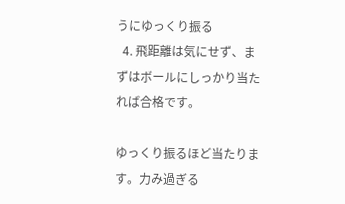うにゆっくり振る
  4. 飛距離は気にせず、まずはボールにしっかり当たれば合格です。

ゆっくり振るほど当たります。力み過ぎる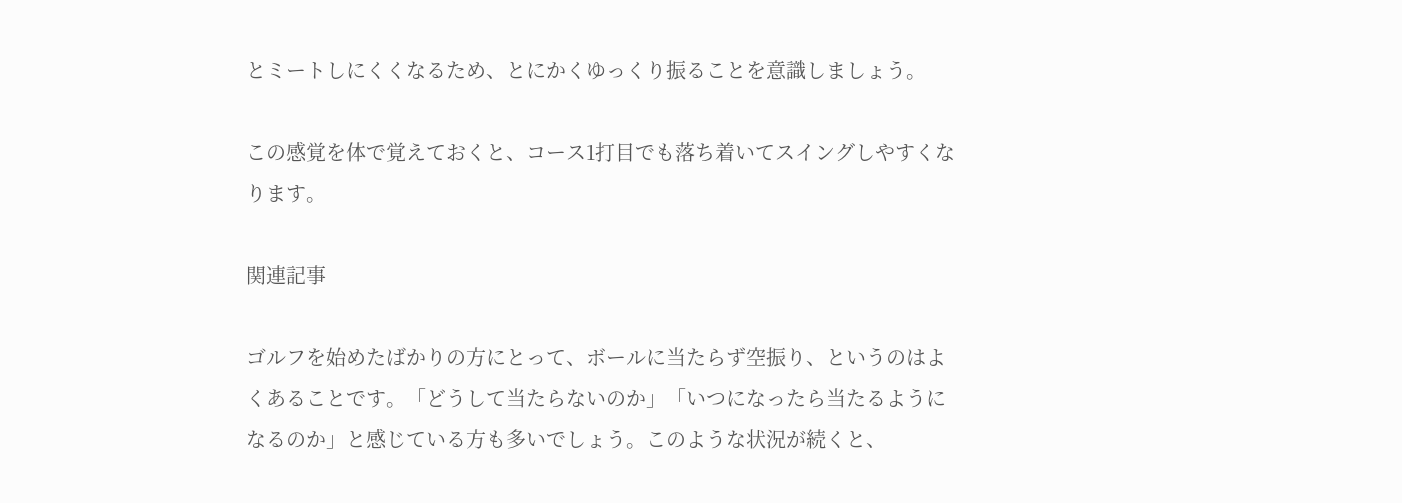とミートしにくくなるため、とにかくゆっくり振ることを意識しましょう。

この感覚を体で覚えておくと、コース1打目でも落ち着いてスイングしやすくなります。

関連記事

ゴルフを始めたばかりの方にとって、ボールに当たらず空振り、というのはよくあることです。「どうして当たらないのか」「いつになったら当たるようになるのか」と感じている方も多いでしょう。このような状況が続くと、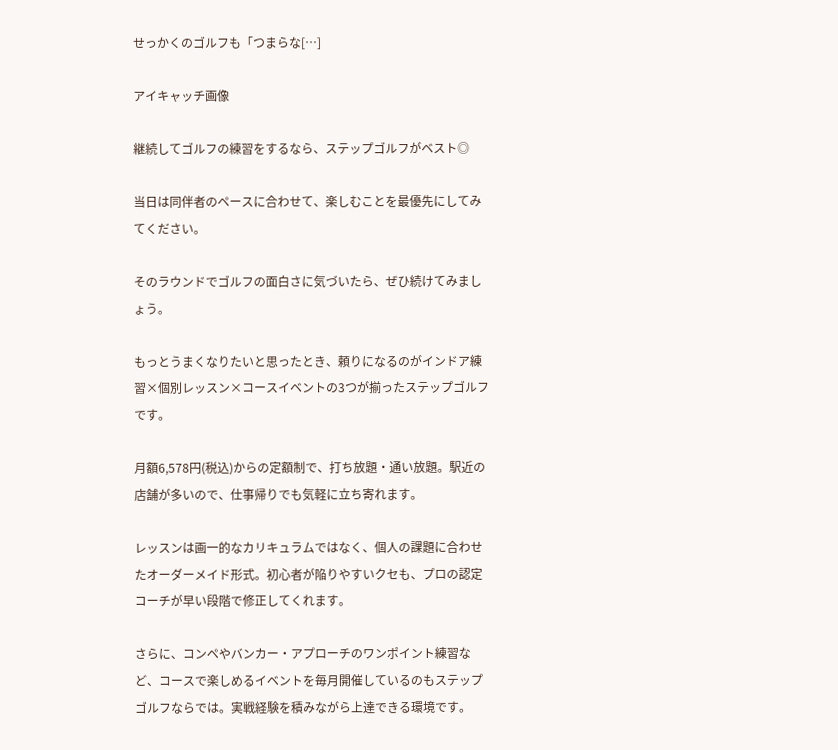せっかくのゴルフも「つまらな[…]

アイキャッチ画像

継続してゴルフの練習をするなら、ステップゴルフがベスト◎

当日は同伴者のペースに合わせて、楽しむことを最優先にしてみてください。

そのラウンドでゴルフの面白さに気づいたら、ぜひ続けてみましょう。

もっとうまくなりたいと思ったとき、頼りになるのがインドア練習×個別レッスン×コースイベントの3つが揃ったステップゴルフです。

月額6,578円(税込)からの定額制で、打ち放題・通い放題。駅近の店舗が多いので、仕事帰りでも気軽に立ち寄れます。

レッスンは画一的なカリキュラムではなく、個人の課題に合わせたオーダーメイド形式。初心者が陥りやすいクセも、プロの認定コーチが早い段階で修正してくれます。

さらに、コンペやバンカー・アプローチのワンポイント練習など、コースで楽しめるイベントを毎月開催しているのもステップゴルフならでは。実戦経験を積みながら上達できる環境です。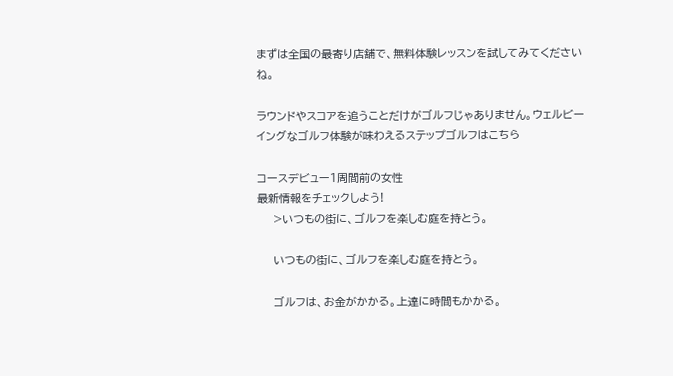まずは全国の最寄り店舗で、無料体験レッスンを試してみてくださいね。

ラウンドやスコアを追うことだけがゴルフじゃありません。ウェルビーイングなゴルフ体験が味わえるステップゴルフはこちら

コースデビュー1周間前の女性
最新情報をチェックしよう!
    >いつもの街に、ゴルフを楽しむ庭を持とう。

    いつもの街に、ゴルフを楽しむ庭を持とう。

    ゴルフは、お金がかかる。上達に時間もかかる。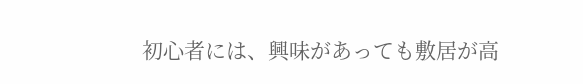初心者には、興味があっても敷居が高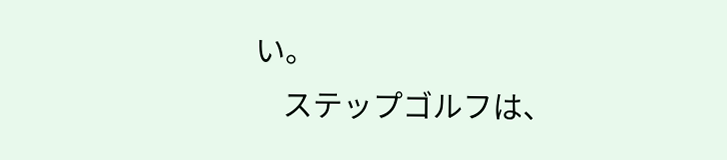い。
    ステップゴルフは、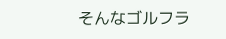そんなゴルフラ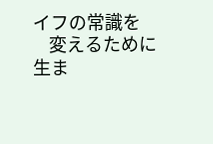イフの常識を
    変えるために生ま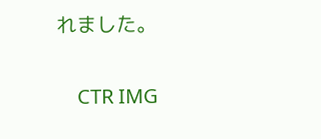れました。

    CTR IMG